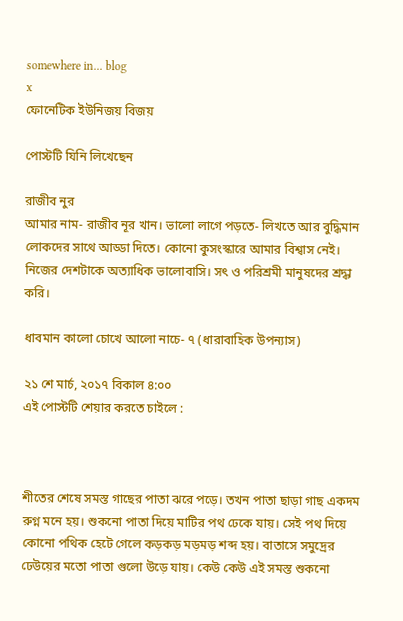somewhere in... blog
x
ফোনেটিক ইউনিজয় বিজয়

পোস্টটি যিনি লিখেছেন

রাজীব নুর
আমার নাম- রাজীব নূর খান। ভালো লাগে পড়তে- লিখতে আর বুদ্ধিমান লোকদের সাথে আড্ডা দিতে। কোনো কুসংস্কারে আমার বিশ্বাস নেই। নিজের দেশটাকে অত্যাধিক ভালোবাসি। সৎ ও পরিশ্রমী মানুষদের শ্রদ্ধা করি।

ধাবমান কালো চোখে আলো নাচে- ৭ (ধারাবাহিক উপন্যাস)

২১ শে মার্চ, ২০১৭ বিকাল ৪:০০
এই পোস্টটি শেয়ার করতে চাইলে :



শীতের শেষে সমস্ত গাছের পাতা ঝরে পড়ে। তখন পাতা ছাড়া গাছ একদম রুগ্ন মনে হয়। শুকনো পাতা দিয়ে মাটির পথ ঢেকে যায়। সেই পথ দিয়ে কোনো পথিক হেটে গেলে কড়কড় মড়মড় শব্দ হয়। বাতাসে সমুদ্রের ঢেউয়ের মতো পাতা গুলো উড়ে যায়। কেউ কেউ এই সমস্ত শুকনো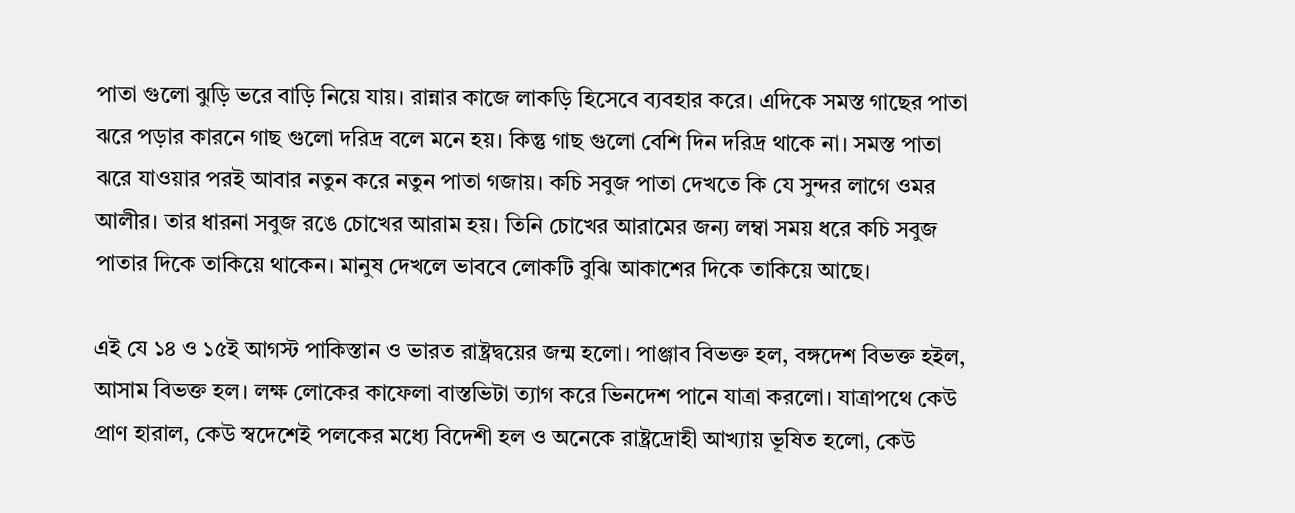পাতা গুলো ঝুড়ি ভরে বাড়ি নিয়ে যায়। রান্নার কাজে লাকড়ি হিসেবে ব্যবহার করে। এদিকে সমস্ত গাছের পাতা ঝরে পড়ার কারনে গাছ গুলো দরিদ্র বলে মনে হয়। কিন্তু গাছ গুলো বেশি দিন দরিদ্র থাকে না। সমস্ত পাতা ঝরে যাওয়ার পরই আবার নতুন করে নতুন পাতা গজায়। কচি সবুজ পাতা দেখতে কি যে সুন্দর লাগে ওমর আলীর। তার ধারনা সবুজ রঙে চোখের আরাম হয়। তিনি চোখের আরামের জন্য লম্বা সময় ধরে কচি সবুজ পাতার দিকে তাকিয়ে থাকেন। মানুষ দেখলে ভাববে লোকটি বুঝি আকাশের দিকে তাকিয়ে আছে।

এই যে ১৪ ও ১৫ই আগস্ট পাকিস্তান ও ভারত রাষ্ট্রদ্বয়ের জন্ম হলো। পাঞ্জাব বিভক্ত হল, বঙ্গদেশ বিভক্ত হইল, আসাম বিভক্ত হল। লক্ষ লোকের কাফেলা বাস্তভিটা ত্যাগ করে ভিনদেশ পানে যাত্রা করলো। যাত্রাপথে কেউ প্রাণ হারাল, কেউ স্বদেশেই পলকের মধ্যে বিদেশী হল ও অনেকে রাষ্ট্রদ্রোহী আখ্যায় ভূষিত হলো, কেউ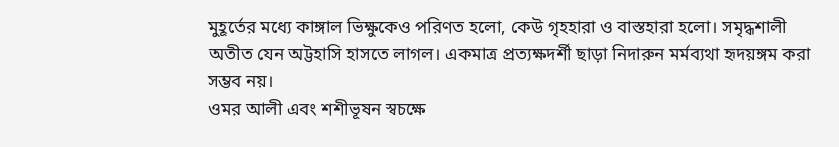মুহূর্তের মধ্যে কাঙ্গাল ভিক্ষুকেও পরিণত হলো, কেউ গৃহহারা ও বাস্তহারা হলো। সমৃদ্ধশালী অতীত যেন অট্টহাসি হাসতে লাগল। একমাত্র প্রত্যক্ষদর্শী ছাড়া নিদারুন মর্মব্যথা হৃদয়ঙ্গম করা সম্ভব নয়।
ওমর আলী এবং শশীভূষন স্বচক্ষে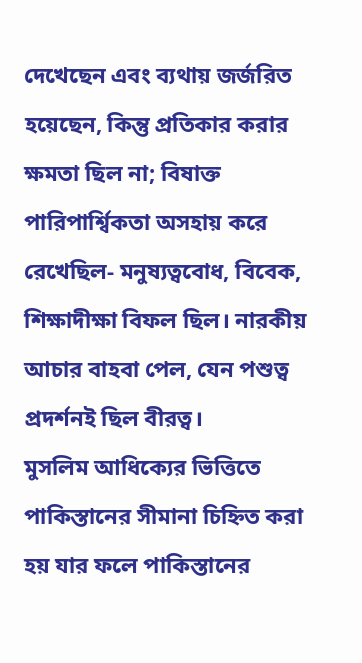দেখেছেন এবং ব্যথায় জর্জরিত হয়েছেন, কিন্তু প্রতিকার করার ক্ষমতা ছিল না; বিষাক্ত পারিপার্শ্বিকতা অসহায় করে রেখেছিল- মনুষ্যত্ববোধ, বিবেক, শিক্ষাদীক্ষা বিফল ছিল। নারকীয় আচার বাহবা পেল, যেন পশুত্ব প্রদর্শনই ছিল বীরত্ব।
মুসলিম আধিক্যের ভিত্তিতে পাকিস্তানের সীমানা চিহ্নিত করা হয় যার ফলে পাকিস্তানের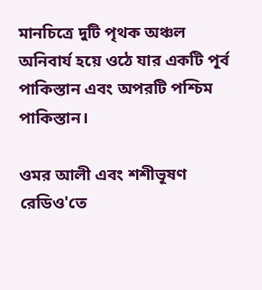মানচিত্রে দুটি পৃথক অঞ্চল অনিবার্য হয়ে ওঠে যার একটি পূর্ব পাকিস্তান এবং অপরটি পশ্চিম পাকিস্তান।

ওমর আলী এবং শশীভূষণ রেডিও'তে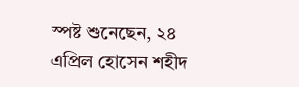স্পষ্ট শুনেছেন, ২৪ এপ্রিল হোসেন শহীদ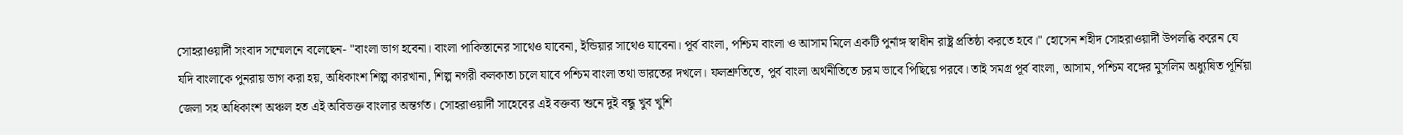সোহরাওয়ার্দী সংবাদ সম্মেলনে বলেছেন- "বাংলা ভাগ হবেনা। বাংলা পাকিস্তানের সাথেও যাবেনা, ইন্ডিয়ার সাথেও যাবেনা। পূর্ব বাংলা, পশ্চিম বাংলা ও আসাম মিলে একটি পুর্নাঙ্গ স্বাধীন রাষ্ট্র প্রতিষ্ঠা করতে হবে।" হোসেন শহীদ সোহরাওয়ার্দী উপলব্ধি করেন যে যদি বাংলাকে পুনরায় ভাগ করা হয়, অধিকাংশ শিল্প কারখানা, শিল্প নগরী কলকাতা চলে যাবে পশ্চিম বাংলা তথা ভারতের দখলে। ফলশ্রুতিতে, পুর্ব বাংলা অর্থনীতিতে চরম ভাবে পিছিয়ে পরবে। তাই সমগ্র পূর্ব বাংলা, আসাম, পশ্চিম বঙ্গের মুসলিম অধ্যুষিত পূর্নিয়া জেলা সহ অধিকাংশ অঞ্চল হত এই অবিভক্ত বাংলার অন্তর্গত। সোহরাওয়ার্দী সাহেবের এই বক্তব্য শুনে দুই বন্ধু খুব খুশি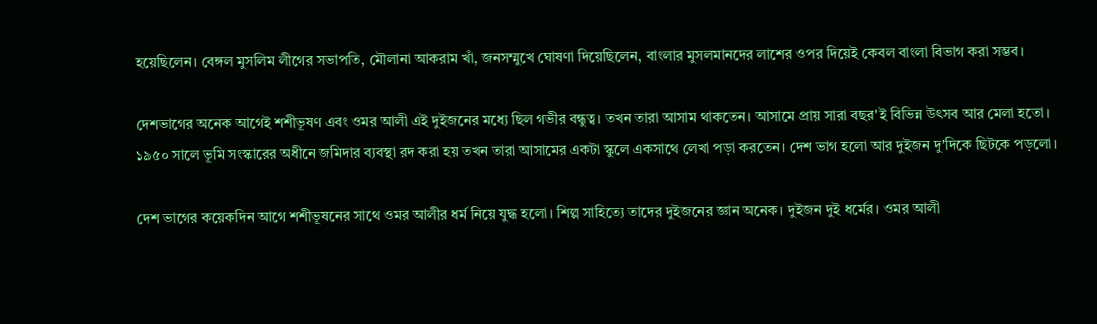হয়েছিলেন। বেঙ্গল মুসলিম লীগের সভাপতি, মৌলানা আকরাম খাঁ, জনসম্মুখে ঘোষণা দিয়েছিলেন, বাংলার মুসলমানদের লাশের ওপর দিয়েই কেবল বাংলা বিভাগ করা সম্ভব।

দেশভাগের অনেক আগেই শশীভূষণ এবং ওমর আলী এই দুইজনের মধ্যে ছিল গভীর বন্ধুত্ব। তখন তারা আসাম থাকতেন। আসামে প্রায় সারা বছর'ই বিভিন্ন উৎসব আর মেলা হতো। ১৯৫০ সালে ভূমি সংস্কারের অধীনে জমিদার ব্যবস্থা রদ করা হয় তখন তারা আসামের একটা স্কুলে একসাথে লেখা পড়া করতেন। দেশ ভাগ হলো আর দুইজন দু'দিকে ছিটকে পড়লো।

দেশ ভাগের কয়েকদিন আগে শশীভূষনের সাথে ওমর আলীর ধর্ম নিয়ে যুদ্ধ হলো। শিল্প সাহিত্যে তাদের দুইজনের জ্ঞান অনেক। দুইজন দুই ধর্মের। ওমর আলী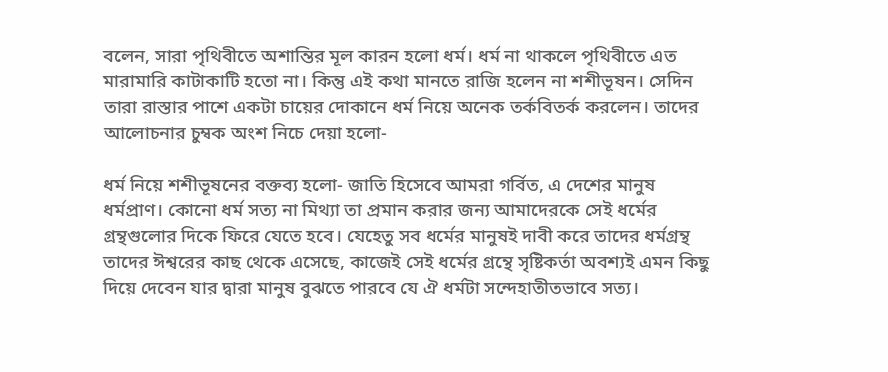বলেন, সারা পৃথিবীতে অশান্তির মূল কারন হলো ধর্ম। ধর্ম না থাকলে পৃথিবীতে এত মারামারি কাটাকাটি হতো না। কিন্তু এই কথা মানতে রাজি হলেন না শশীভূষন। সেদিন তারা রাস্তার পাশে একটা চায়ের দোকানে ধর্ম নিয়ে অনেক তর্কবিতর্ক করলেন। তাদের আলোচনার চুম্বক অংশ নিচে দেয়া হলো-

ধর্ম নিয়ে শশীভূষনের বক্তব্য হলো- জাতি হিসেবে আমরা গর্বিত, এ দেশের মানুষ ধর্মপ্রাণ। কোনো ধর্ম সত্য না মিথ্যা তা প্রমান করার জন্য আমাদেরকে সেই ধর্মের গ্রন্থগুলোর দিকে ফিরে যেতে হবে। যেহেতু সব ধর্মের মানুষই দাবী করে তাদের ধর্মগ্রন্থ তাদের ঈশ্বরের কাছ থেকে এসেছে, কাজেই সেই ধর্মের গ্রন্থে সৃষ্টিকর্তা অবশ্যই এমন কিছু দিয়ে দেবেন যার দ্বারা মানুষ বুঝতে পারবে যে ঐ ধর্মটা সন্দেহাতীতভাবে সত্য।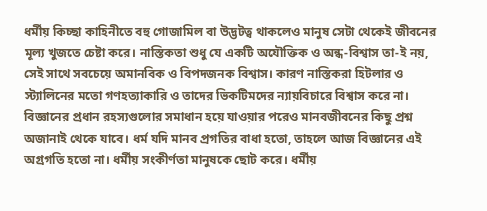ধর্মীয় কিচ্ছা কাহিনীতে বহু গোজামিল বা উদ্ভটত্ব থাকলেও মানুষ সেটা থেকেই জীবনের মূল্য খুজতে চেষ্টা করে। নাস্তিকতা শুধু যে একটি অযৌক্তিক ও অন্ধ-বিশ্বাস তা-ই নয়, সেই সাথে সবচেয়ে অমানবিক ও বিপদজনক বিশ্বাস। কারণ নাস্তিকরা হিটলার ও স্ট্যালিনের মতো গণহত্যাকারি ও তাদের ভিকটিমদের ন্যায়বিচারে বিশ্বাস করে না। বিজ্ঞানের প্রধান রহস্যগুলোর সমাধান হয়ে যাওয়ার পরেও মানবজীবনের কিছু প্রশ্ন অজানাই থেকে যাবে। ধর্ম যদি মানব প্রগতির বাধা হতো, তাহলে আজ বিজ্ঞানের এই অগ্রগতি হতো না। ধর্মীয় সংকীর্ণতা মানুষকে ছোট করে। ধর্মীয়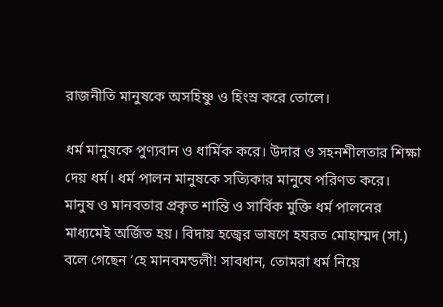রাজনীতি মানুষকে অসহিষ্ণু ও হিংস্র করে তোলে।

ধর্ম মানুষকে পুণ্যবান ও ধার্মিক করে। উদার ও সহনশীলতার শিক্ষা দেয় ধর্ম। ধর্ম পালন মানুষকে সত্যিকার মানুষে পরিণত করে। মানুষ ও মানবতার প্রকৃত শান্তি ও সার্বিক মুক্তি ধর্ম পালনের মাধ্যমেই অর্জিত হয়। বিদায় হজ্বের ভাষণে হযরত মোহাম্মদ (সা.) বলে গেছেন ‘হে মানবমন্ডলী! সাবধান, তোমরা ধর্ম নিয়ে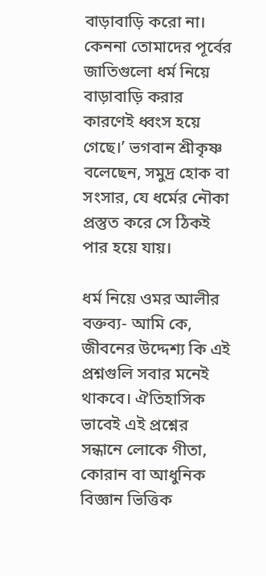বাড়াবাড়ি করো না। কেননা তোমাদের পূর্বের জাতিগুলো ধর্ম নিয়ে বাড়াবাড়ি করার কারণেই ধ্বংস হয়ে গেছে।’ ভগবান শ্রীকৃষ্ণ বলেছেন, সমুদ্র হোক বা সংসার, যে ধর্মের নৌকা প্রস্তুত করে সে ঠিকই পার হয়ে যায়।

ধর্ম নিয়ে ওমর আলীর বক্তব্য- আমি কে, জীবনের উদ্দেশ্য কি এই প্রশ্নগুলি সবার মনেই থাকবে। ঐতিহাসিক ভাবেই এই প্রশ্নের সন্ধানে লোকে গীতা, কোরান বা আধুনিক বিজ্ঞান ভিত্তিক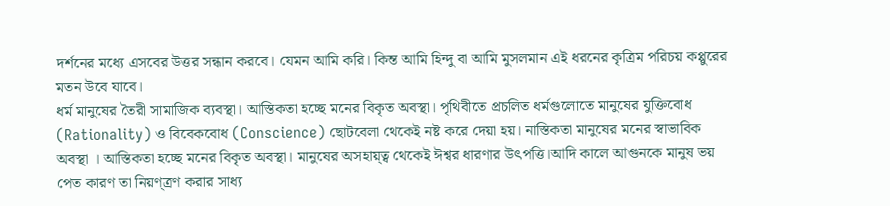দর্শনের মধ্যে এসবের উত্তর সন্ধান করবে। যেমন আমি করি। কিন্ত আমি হিন্দু বা আমি মুসলমান এই ধরনের কৃত্রিম পরিচয় কপ্পুরের মতন উবে যাবে।
ধর্ম মানুষের তৈরী সামাজিক ব্যবস্থা। আস্তিকতা হচ্ছে মনের বিকৃত অবস্থা। পৃথিবীতে প্রচলিত ধর্মগুলোতে মানুষের যুক্তিবোধ (Rationality) ও বিবেকবোধ (Conscience) ছোটবেলা থেকেই নষ্ট করে দেয়া হয়। নাস্তিকতা মানুষের মনের স্বাভাবিক অবস্থা । আস্তিকতা হচ্ছে মনের বিকৃত অবস্থা। মানুষের অসহায়্ত্ব থেকেই ঈশ্বর ধারণার উৎপত্তি।আদি কালে আগুনকে মানুষ ভয় পেত কারণ তা নিয়ণ্ত্রণ করার সাধ্য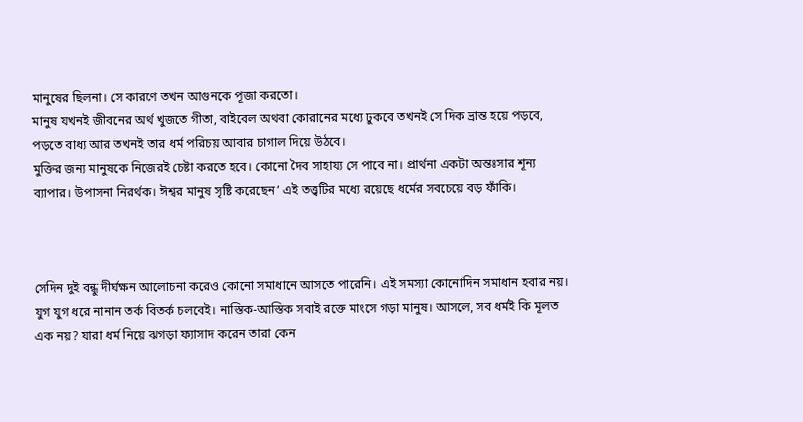মানুষের ছিলনা। সে কারণে তখন আগুনকে পূজা করতো।
মানুষ যখনই জীবনের অর্থ খুজতে গীতা, বাইবেল অথবা কোরানের মধ্যে ঢুকবে তখনই সে দিক ভ্রান্ত হয়ে পড়বে, পড়তে বাধ্য আর তখনই তার ধর্ম পরিচয় আবার চাগাল দিয়ে উঠবে।
মুক্তির জন্য মানুষকে নিজেরই চেষ্টা করতে হবে। কোনো দৈব সাহায্য সে পাবে না। প্রার্থনা একটা অন্তঃসার শূন্য ব্যাপার। উপাসনা নিরর্থক। ঈশ্বর মানুষ সৃষ্টি করেছেন’ এই তত্ত্বটির মধ্যে রয়েছে ধর্মের সবচেয়ে বড় ফাঁকি।



সেদিন দুই বন্ধু দীর্ঘক্ষন আলোচনা করেও কোনো সমাধানে আসতে পারেনি। এই সমস্যা কোনোদিন সমাধান হবার নয়। যুগ যুগ ধরে নানান তর্ক বিতর্ক চলবেই। নাস্তিক-আস্তিক সবাই রক্তে মাংসে গড়া মানুষ। আসলে, সব ধর্মই কি মূলত এক নয়? যারা ধর্ম নিয়ে ঝগড়া ফ্যাসাদ করেন তারা কেন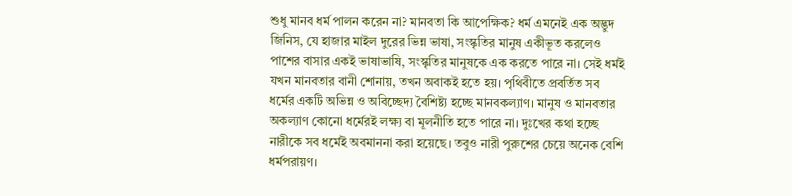শুধু মানব ধর্ম পালন করেন না? মানবতা কি আপেক্ষিক? ধর্ম এমনেই এক অদ্ভুদ জিনিস, যে হাজার মাইল দুরের ভিন্ন ভাষা, সংস্কৃতির মানুষ একীভূত করলেও পাশের বাসার একই ভাষাভাষি, সংস্কৃতির মানুষকে এক করতে পারে না। সেই ধর্মই যখন মানবতার বানী শোনায়, তখন অবাকই হতে হয়। পৃথিবীতে প্রবর্তিত সব ধর্মের একটি অভিন্ন ও অবিচ্ছেদ্য বৈশিষ্ট্য হচ্ছে মানবকল্যাণ। মানুষ ও মানবতার অকল্যাণ কোনো ধর্মেরই লক্ষ্য বা মূলনীতি হতে পারে না। দুঃখের কথা হচ্ছে নারীকে সব ধর্মেই অবমাননা করা হয়েছে। তবুও নারী পুরুশের চেয়ে অনেক বেশি ধর্মপরায়ণ।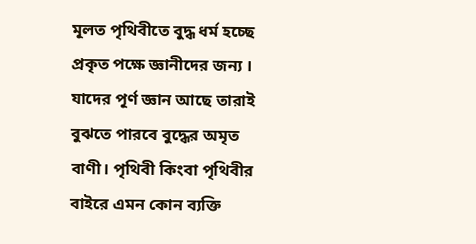মূলত পৃথিবীতে বুদ্ধ ধর্ম হচ্ছে প্রকৃত পক্ষে জ্ঞানীদের জন্য । যাদের পূর্ণ জ্ঞান আছে তারাই বুঝতে পারবে বুদ্ধের অমৃত বাণী। পৃথিবী কিংবা পৃথিবীর বাইরে এমন কোন ব্যক্তি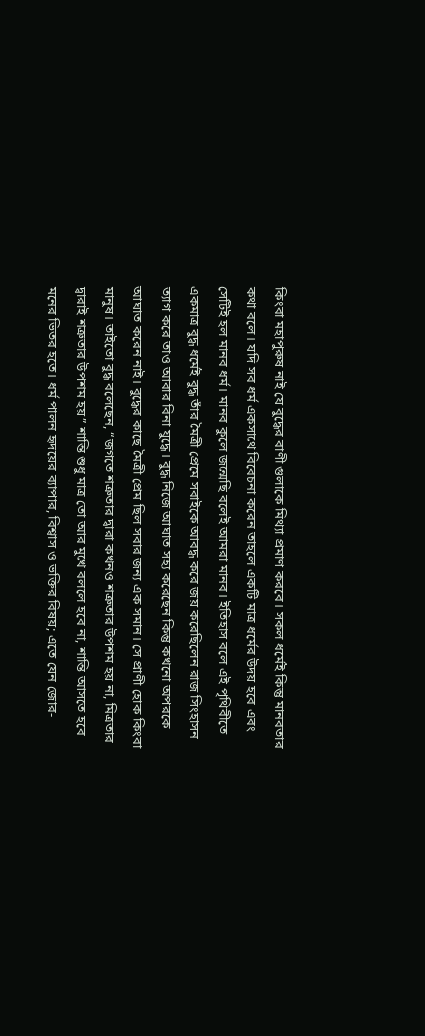কিংবা মহাপুরুষ নাই যে বুদ্ধের বাণী গুলাকে মিথ্যা প্রমাণ করবে। সকল ধর্মেই কিন্তু মানবতার কথা বলে। যদি সব ধর্ম একসাথে বিবেচনা করেন তাহলে একটি মাত্র ধর্মের উদয় হবে এবং সেটিই হল মানব ধর্ম। মানব কুলে জন্মেছি বলেই আমরা মানব। ইতিহাস বলে এই পৃথিবীতে একমাত্র বুদ্ধ ধর্মেই বুদ্ধ তাঁর মৈত্রী প্রেমে সবাইকে আবদ্ধ করে জয় করেছিলেন রাজ সিংহাসন ত্যাগ করে তাও আবার বিনা যুদ্ধে। বুদ্ধ নিজে আঘাত সহ্য করেছেন কিন্তু কখনো অপরকে আঘাত করেন নাই। বুদ্ধের কাছে মৈত্রী প্রেম ছিল সবার জন্য এক সমান। সে প্রাণী হোক কিংবা মানুষ। তাইতো বুদ্ধ বলেছেন, “জগতে শত্রুতার দ্বারা কখনও শত্রুতার উপশম হয় না, মিত্রতার দ্বারাই শত্রুতার উপশম হয়” শান্তি শুধু মাত্র তো আর মুখে বললে হবে না, শান্তি আসতে হবে মনের ভিতর হতে। ধর্ম পালন হৃদয়ের ব্যাপার, বিশ্বাস ও ভক্তির বিষয়; এতে যেন জোর-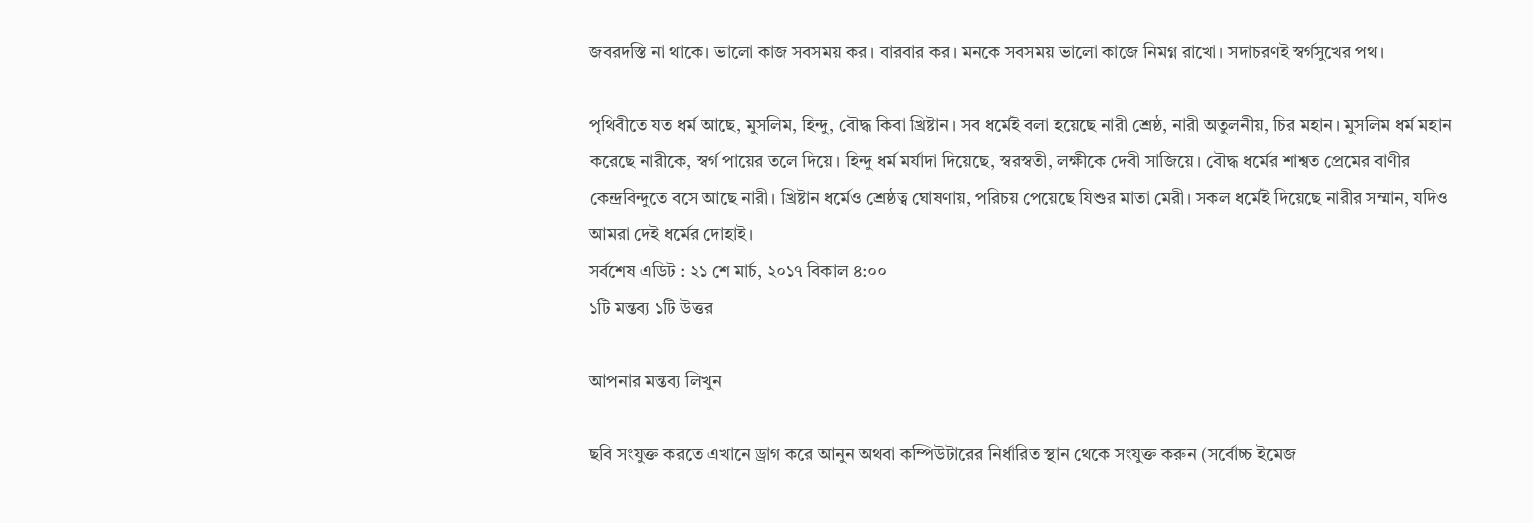জবরদস্তি না থাকে। ভালো কাজ সবসময় কর। বারবার কর। মনকে সবসময় ভালো কাজে নিমগ্ন রাখো। সদাচরণই স্বর্গসুখের পথ।

পৃথিবীতে যত ধর্ম আছে, মুসলিম, হিন্দু, বৌদ্ধ কিবা খ্রিষ্টান। সব ধর্মেই বলা হয়েছে নারী শ্রেষ্ঠ, নারী অতুলনীয়, চির মহান। মুসলিম ধর্ম মহান করেছে নারীকে, স্বর্গ পায়ের তলে দিয়ে। হিন্দু ধর্ম মর্যাদা দিয়েছে, স্বরস্বতী, লক্ষীকে দেবী সাজিয়ে। বৌদ্ধ ধর্মের শাশ্বত প্রেমের বাণীর কেন্দ্রবিন্দুতে বসে আছে নারী। খ্রিষ্টান ধর্মেও শ্রেষ্ঠত্ব ঘোষণায়, পরিচয় পেয়েছে যিশুর মাতা মেরী। সকল ধর্মেই দিয়েছে নারীর সম্মান, যদিও আমরা দেই ধর্মের দোহাই।
সর্বশেষ এডিট : ২১ শে মার্চ, ২০১৭ বিকাল ৪:০০
১টি মন্তব্য ১টি উত্তর

আপনার মন্তব্য লিখুন

ছবি সংযুক্ত করতে এখানে ড্রাগ করে আনুন অথবা কম্পিউটারের নির্ধারিত স্থান থেকে সংযুক্ত করুন (সর্বোচ্চ ইমেজ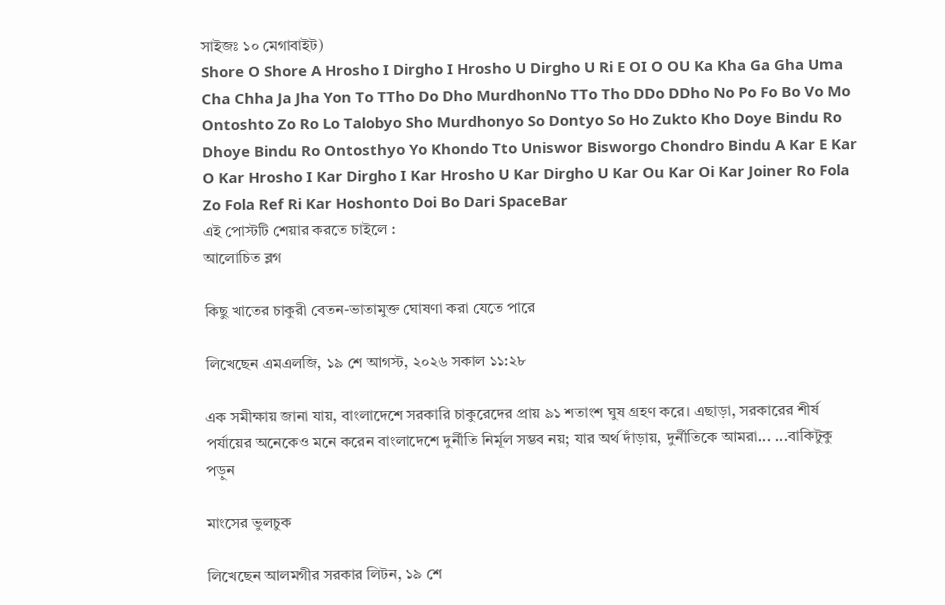সাইজঃ ১০ মেগাবাইট)
Shore O Shore A Hrosho I Dirgho I Hrosho U Dirgho U Ri E OI O OU Ka Kha Ga Gha Uma Cha Chha Ja Jha Yon To TTho Do Dho MurdhonNo TTo Tho DDo DDho No Po Fo Bo Vo Mo Ontoshto Zo Ro Lo Talobyo Sho Murdhonyo So Dontyo So Ho Zukto Kho Doye Bindu Ro Dhoye Bindu Ro Ontosthyo Yo Khondo Tto Uniswor Bisworgo Chondro Bindu A Kar E Kar O Kar Hrosho I Kar Dirgho I Kar Hrosho U Kar Dirgho U Kar Ou Kar Oi Kar Joiner Ro Fola Zo Fola Ref Ri Kar Hoshonto Doi Bo Dari SpaceBar
এই পোস্টটি শেয়ার করতে চাইলে :
আলোচিত ব্লগ

কিছু খাতের চাকুরী বেতন-ভাতামুক্ত ঘোষণা করা যেতে পারে

লিখেছেন এমএলজি, ১৯ শে আগস্ট, ২০২৬ সকাল ১১:২৮

এক সমীক্ষায় জানা যায়, বাংলাদেশে সরকারি চাকুরেদের প্রায় ৯১ শতাংশ ঘুষ গ্রহণ করে। এছাড়া, সরকারের শীর্ষ পর্যায়ের অনেকেও মনে করেন বাংলাদেশে দুর্নীতি নির্মূল সম্ভব নয়; যার অর্থ দাঁড়ায়, দুর্নীতিকে আমরা... ...বাকিটুকু পড়ুন

মাংসের ভুলচুক

লিখেছেন আলমগীর সরকার লিটন, ১৯ শে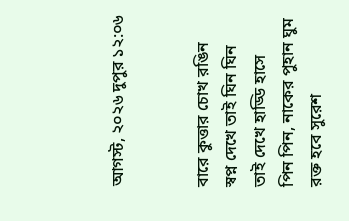আগস্ট, ২০২৬ দুপুর ১২:০৬


বারে কুত্তার চোখ রঙিন
স্বপ্ন দেখে তাই ঘিন ঘিন
তাই দেখে হাড্ডি হাসে
পিন পিন, নাকের পুহান ঘুম
রক্ত হবে সুরেশ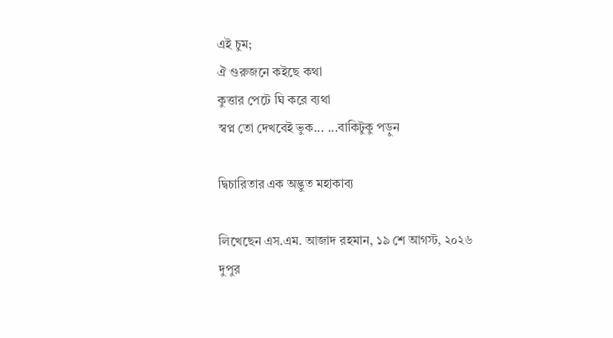এই চুম;
ঐ গুরুজনে কইছে কথা
কুত্তার পেটে ঘি করে ব্যথা
স্বপ্ন তো দেখবেই ভুক... ...বাকিটুকু পড়ুন

দ্বিচারিতার এক অদ্ভুত মহাকাব্য

লিখেছেন এস.এম. আজাদ রহমান, ১৯ শে আগস্ট, ২০২৬ দুপুর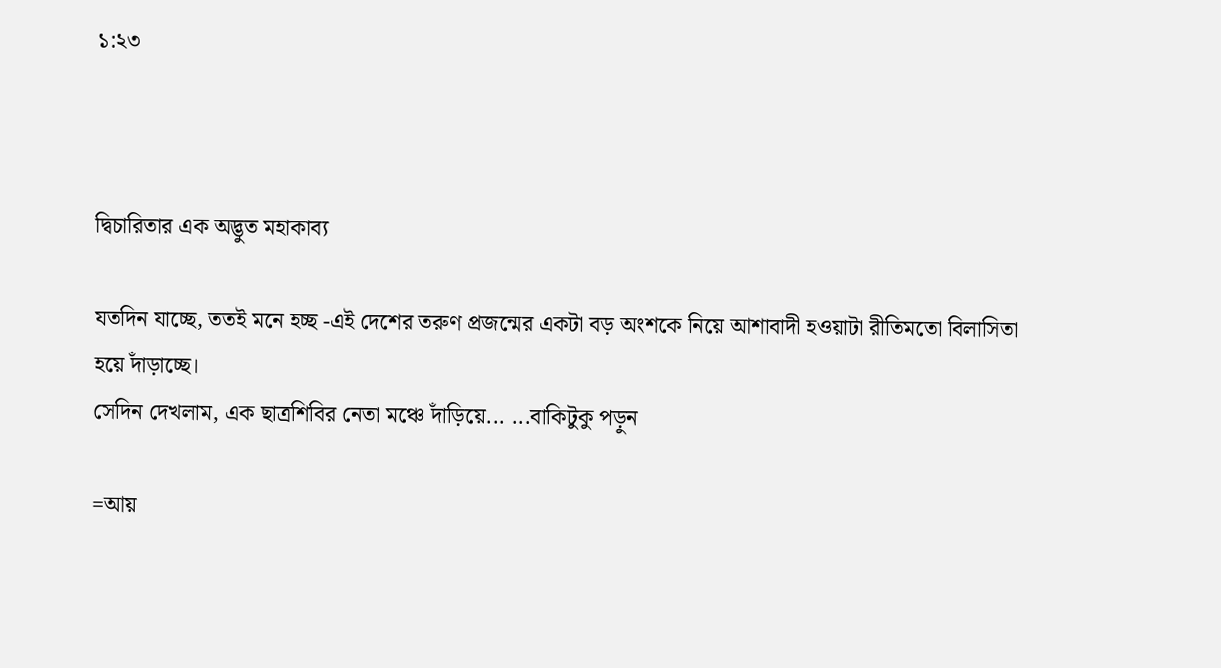১:২৩



দ্বিচারিতার এক অদ্ভুত মহাকাব্য

যতদিন যাচ্ছে, ততই মনে হচ্ছ -এই দেশের তরুণ প্রজন্মের একটা বড় অংশকে নিয়ে আশাবাদী হওয়াটা রীতিমতো বিলাসিতা হয়ে দাঁড়াচ্ছে।
সেদিন দেখলাম, এক ছাত্রশিবির নেতা মঞ্চে দাঁড়িয়ে... ...বাকিটুকু পড়ুন

=আয়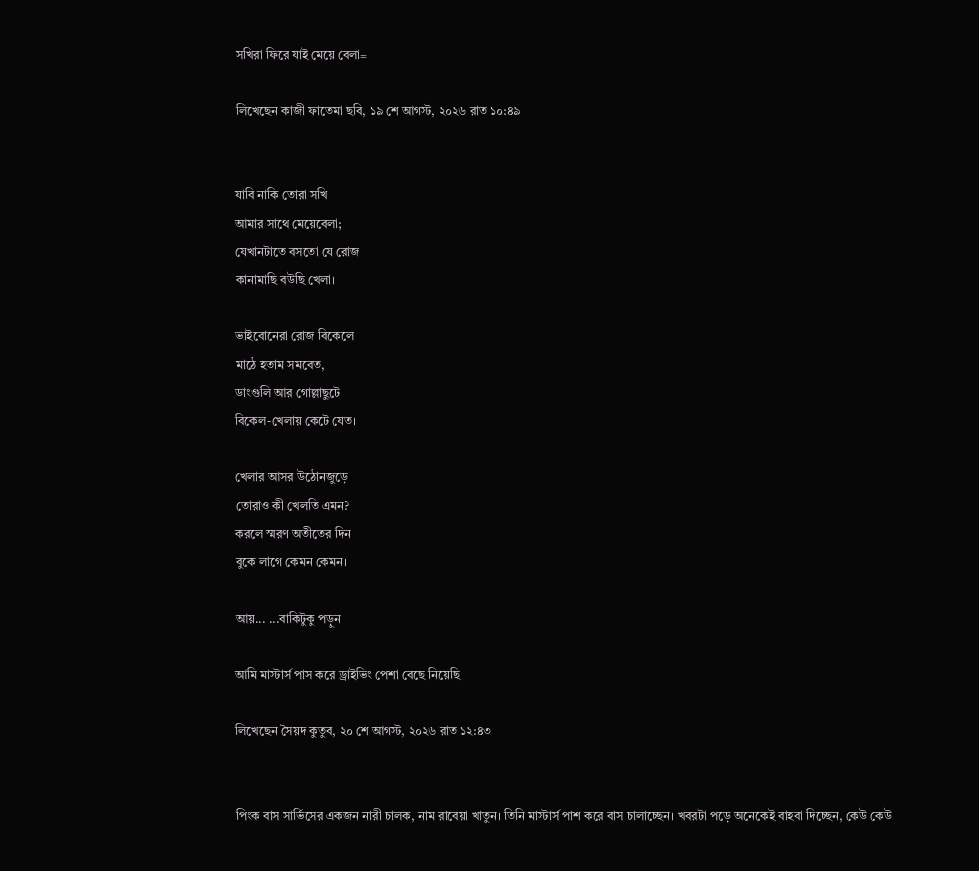সখিরা ফিরে যাই মেয়ে বেলা=

লিখেছেন কাজী ফাতেমা ছবি, ১৯ শে আগস্ট, ২০২৬ রাত ১০:৪৯


যাবি নাকি তোরা সখি
আমার সাথে মেয়েবেলা;
যেখানটাতে বসতো যে রোজ
কানামাছি বউছি খেলা।

ভাইবোনেরা রোজ বিকেলে
মাঠে হতাম সমবেত,
ডাংগুলি আর গোল্লাছুটে
বিকেল-খেলায় কেটে যেত।

খেলার আসর উঠোনজুড়ে
তোরাও কী খেলতি এমন?
করলে স্মরণ অতীতের দিন
বুকে লাগে কেমন কেমন।

আয়... ...বাকিটুকু পড়ুন

আমি মাস্টার্স পাস করে ড্রাইভিং পেশা বেছে নিয়েছি

লিখেছেন সৈয়দ কুতুব, ২০ শে আগস্ট, ২০২৬ রাত ১২:৪৩


পিংক বাস সার্ভিসের একজন নারী চালক, নাম রাবেয়া খাতুন। তিনি মাস্টার্স পাশ করে বাস চালাচ্ছেন। খবরটা পড়ে অনেকেই বাহবা দিচ্ছেন, কেউ কেউ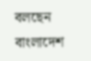বলছেন বাংলাদেশ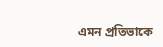এমন প্রতিভাকে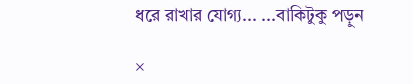ধরে রাখার যোগ্য... ...বাকিটুকু পড়ুন

×